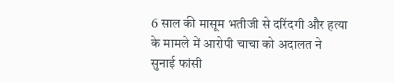6 साल की मासूम भतीजी से दरिंदगी और हत्या के मामले में आरोपी चाचा को अदालत ने सुनाई फांसी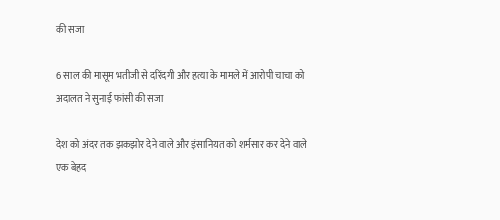की सजा

6 साल की मासूम भतीजी से दरिंदगी और हत्या के मामले में आरोपी चाचा को अदालत ने सुनाई फांसी की सजा

देश को अंदर तक झकझोर देने वाले और इंसानियत को शर्मसार कर देने वाले एक बेहद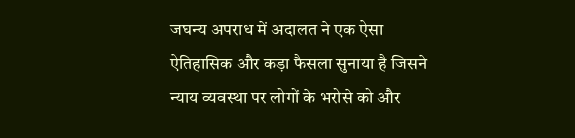जघन्य अपराध में अदालत ने एक ऐसा ऐतिहासिक और कड़ा फैसला सुनाया है जिसने न्याय व्यवस्था पर लोगों के भरोसे को और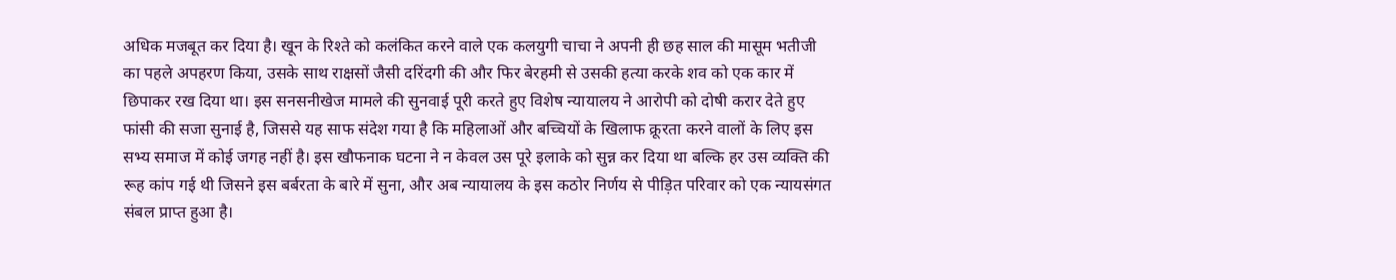अधिक मजबूत कर दिया है। खून के रिश्ते को कलंकित करने वाले एक कलयुगी चाचा ने अपनी ही छह साल की मासूम भतीजी का पहले अपहरण किया, उसके साथ राक्षसों जैसी दरिंदगी की और फिर बेरहमी से उसकी हत्या करके शव को एक कार में छिपाकर रख दिया था। इस सनसनीखेज मामले की सुनवाई पूरी करते हुए विशेष न्यायालय ने आरोपी को दोषी करार देते हुए फांसी की सजा सुनाई है, जिससे यह साफ संदेश गया है कि महिलाओं और बच्चियों के खिलाफ क्रूरता करने वालों के लिए इस सभ्य समाज में कोई जगह नहीं है। इस खौफनाक घटना ने न केवल उस पूरे इलाके को सुन्न कर दिया था बल्कि हर उस व्यक्ति की रूह कांप गई थी जिसने इस बर्बरता के बारे में सुना, और अब न्यायालय के इस कठोर निर्णय से पीड़ित परिवार को एक न्यायसंगत संबल प्राप्त हुआ है।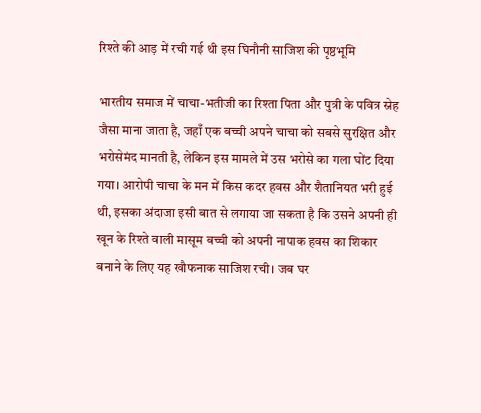रिश्ते की आड़ में रची गई थी इस घिनौनी साजिश की पृष्ठभूमि

भारतीय समाज में चाचा-भतीजी का रिश्ता पिता और पुत्री के पवित्र स्नेह जैसा माना जाता है, जहाँ एक बच्ची अपने चाचा को सबसे सुरक्षित और भरोसेमंद मानती है, लेकिन इस मामले में उस भरोसे का गला घोंट दिया गया। आरोपी चाचा के मन में किस कदर हवस और शैतानियत भरी हुई थी, इसका अंदाजा इसी बात से लगाया जा सकता है कि उसने अपनी ही खून के रिश्ते वाली मासूम बच्ची को अपनी नापाक हवस का शिकार बनाने के लिए यह खौफनाक साजिश रची। जब घर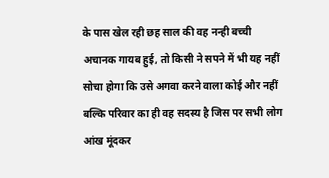के पास खेल रही छह साल की वह नन्ही बच्ची अचानक गायब हुई, तो किसी ने सपने में भी यह नहीं सोचा होगा कि उसे अगवा करने वाला कोई और नहीं बल्कि परिवार का ही वह सदस्य है जिस पर सभी लोग आंख मूंदकर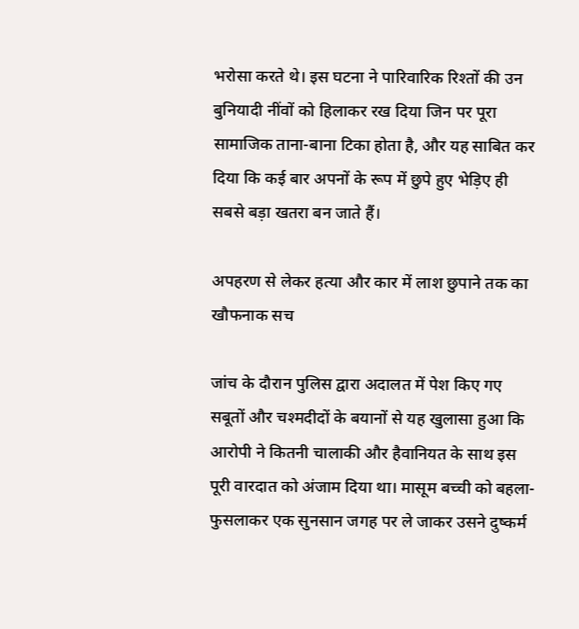भरोसा करते थे। इस घटना ने पारिवारिक रिश्तों की उन बुनियादी नींवों को हिलाकर रख दिया जिन पर पूरा सामाजिक ताना-बाना टिका होता है, और यह साबित कर दिया कि कई बार अपनों के रूप में छुपे हुए भेड़िए ही सबसे बड़ा खतरा बन जाते हैं।

अपहरण से लेकर हत्या और कार में लाश छुपाने तक का खौफनाक सच

जांच के दौरान पुलिस द्वारा अदालत में पेश किए गए सबूतों और चश्मदीदों के बयानों से यह खुलासा हुआ कि आरोपी ने कितनी चालाकी और हैवानियत के साथ इस पूरी वारदात को अंजाम दिया था। मासूम बच्ची को बहला-फुसलाकर एक सुनसान जगह पर ले जाकर उसने दुष्कर्म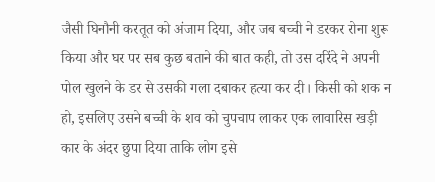जैसी घिनौनी करतूत को अंजाम दिया, और जब बच्ची ने डरकर रोना शुरू किया और घर पर सब कुछ बताने की बात कही, तो उस दरिंदे ने अपनी पोल खुलने के डर से उसकी गला दबाकर हत्या कर दी। किसी को शक न हो, इसलिए उसने बच्ची के शव को चुपचाप लाकर एक लावारिस खड़ी कार के अंदर छुपा दिया ताकि लोग इसे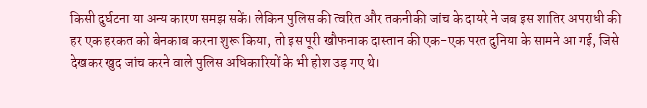किसी दुर्घटना या अन्य कारण समझ सकें। लेकिन पुलिस की त्वरित और तकनीकी जांच के दायरे ने जब इस शातिर अपराधी की हर एक हरकत को बेनकाब करना शुरू किया, तो इस पूरी खौफनाक दास्तान की एक-एक परत दुनिया के सामने आ गई, जिसे देखकर खुद जांच करने वाले पुलिस अधिकारियों के भी होश उड़ गए थे।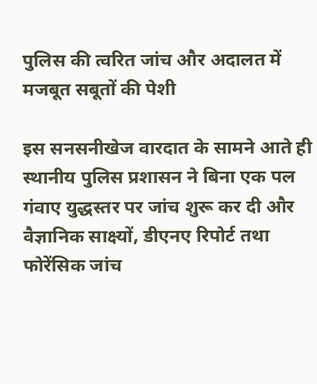पुलिस की त्वरित जांच और अदालत में मजबूत सबूतों की पेशी

इस सनसनीखेज वारदात के सामने आते ही स्थानीय पुलिस प्रशासन ने बिना एक पल गंवाए युद्धस्तर पर जांच शुरू कर दी और वैज्ञानिक साक्ष्यों, डीएनए रिपोर्ट तथा फोरेंसिक जांच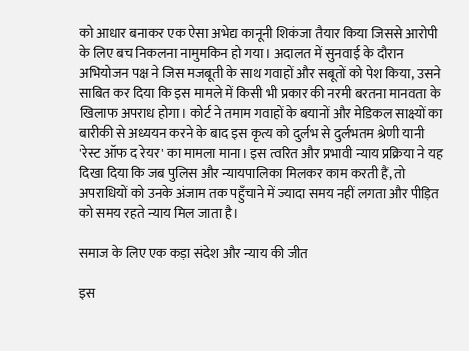को आधार बनाकर एक ऐसा अभेद्य कानूनी शिकंजा तैयार किया जिससे आरोपी के लिए बच निकलना नामुमकिन हो गया। अदालत में सुनवाई के दौरान अभियोजन पक्ष ने जिस मजबूती के साथ गवाहों और सबूतों को पेश किया, उसने साबित कर दिया कि इस मामले में किसी भी प्रकार की नरमी बरतना मानवता के खिलाफ अपराध होगा। कोर्ट ने तमाम गवाहों के बयानों और मेडिकल साक्ष्यों का बारीकी से अध्ययन करने के बाद इस कृत्य को दुर्लभ से दुर्लभतम श्रेणी यानी 'रेस्ट ऑफ द रेयर' का मामला माना। इस त्वरित और प्रभावी न्याय प्रक्रिया ने यह दिखा दिया कि जब पुलिस और न्यायपालिका मिलकर काम करती हैं, तो अपराधियों को उनके अंजाम तक पहुँचाने में ज्यादा समय नहीं लगता और पीड़ित को समय रहते न्याय मिल जाता है।

समाज के लिए एक कड़ा संदेश और न्याय की जीत

इस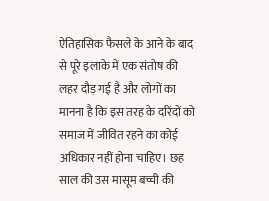ऐतिहासिक फैसले के आने के बाद से पूरे इलाके में एक संतोष की लहर दौड़ गई है और लोगों का मानना है कि इस तरह के दरिंदों को समाज में जीवित रहने का कोई अधिकार नहीं होना चाहिए। छह साल की उस मासूम बच्ची की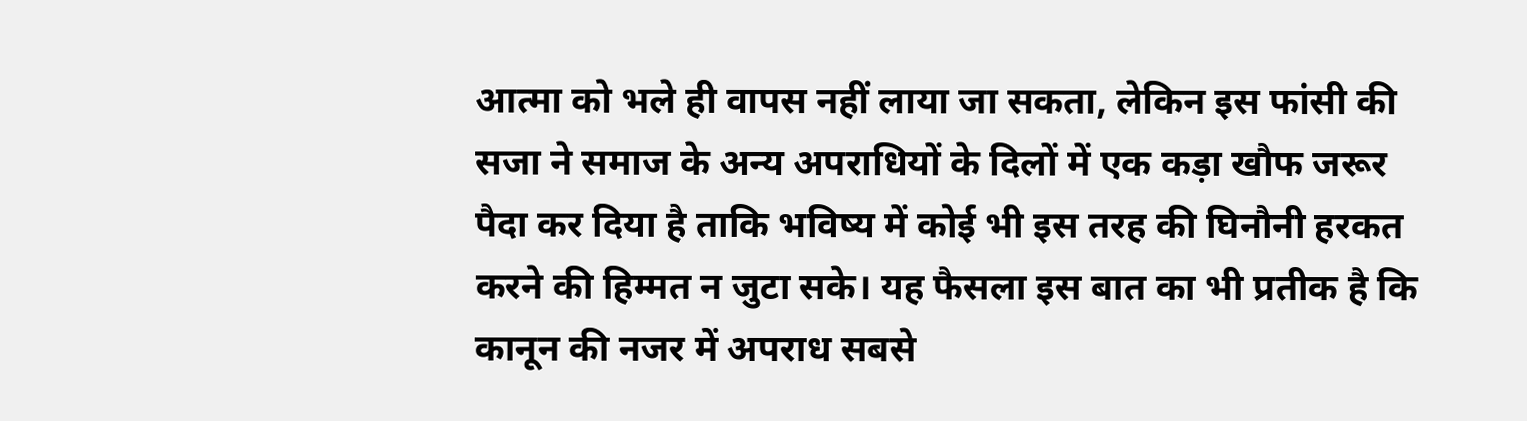आत्मा को भले ही वापस नहीं लाया जा सकता, लेकिन इस फांसी की सजा ने समाज के अन्य अपराधियों के दिलों में एक कड़ा खौफ जरूर पैदा कर दिया है ताकि भविष्य में कोई भी इस तरह की घिनौनी हरकत करने की हिम्मत न जुटा सके। यह फैसला इस बात का भी प्रतीक है कि कानून की नजर में अपराध सबसे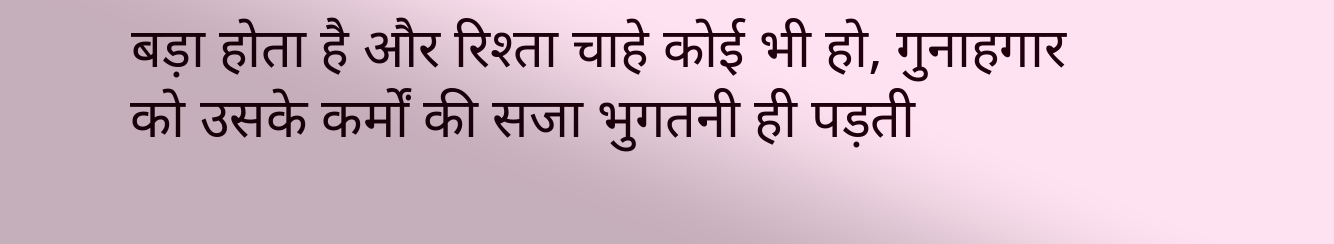बड़ा होता है और रिश्ता चाहे कोई भी हो, गुनाहगार को उसके कर्मों की सजा भुगतनी ही पड़ती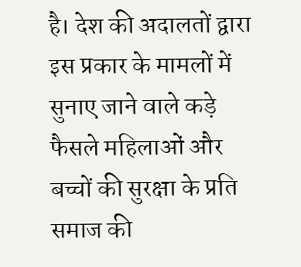है। देश की अदालतों द्वारा इस प्रकार के मामलों में सुनाए जाने वाले कड़े फैसले महिलाओं और बच्चों की सुरक्षा के प्रति समाज की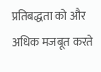प्रतिबद्धता को और अधिक मजबूत करते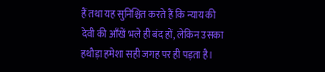हैं तथा यह सुनिश्चित करते हैं कि न्याय की देवी की आँखें भले ही बंद हों, लेकिन उसका हथौड़ा हमेशा सही जगह पर ही पड़ता है।